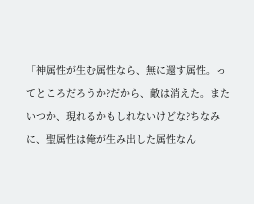「神属性が生む属性なら、無に還す属性。ってところだろうか?だから、敵は消えた。またいつか、現れるかもしれないけどな?ちなみに、聖属性は俺が生み出した属性なん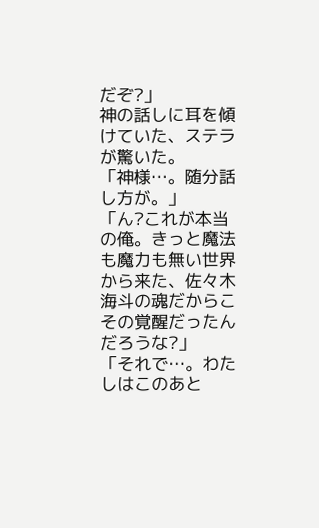だぞ?」
神の話しに耳を傾けていた、ステラが驚いた。
「神様…。随分話し方が。」
「ん?これが本当の俺。きっと魔法も魔力も無い世界から来た、佐々木 海斗の魂だからこその覚醒だったんだろうな?」
「それで…。わたしはこのあと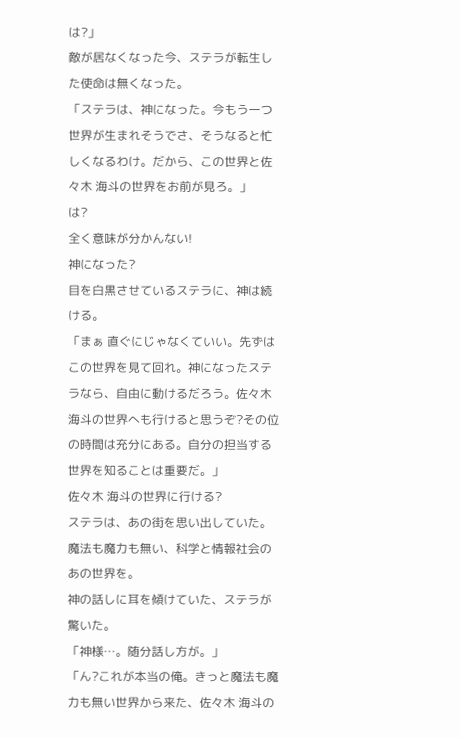は?」
敵が居なくなった今、ステラが転生した使命は無くなった。
「ステラは、神になった。今もう一つ世界が生まれそうでさ、そうなると忙しくなるわけ。だから、この世界と佐々木 海斗の世界をお前が見ろ。」
は?
全く意味が分かんない!
神になった?
目を白黒させているステラに、神は続ける。
「まぁ 直ぐにじゃなくていい。先ずはこの世界を見て回れ。神になったステラなら、自由に動けるだろう。佐々木 海斗の世界へも行けると思うぞ?その位の時間は充分にある。自分の担当する世界を知ることは重要だ。」
佐々木 海斗の世界に行ける?
ステラは、あの街を思い出していた。
魔法も魔力も無い、科学と情報社会のあの世界を。
神の話しに耳を傾けていた、ステラが驚いた。
「神様…。随分話し方が。」
「ん?これが本当の俺。きっと魔法も魔力も無い世界から来た、佐々木 海斗の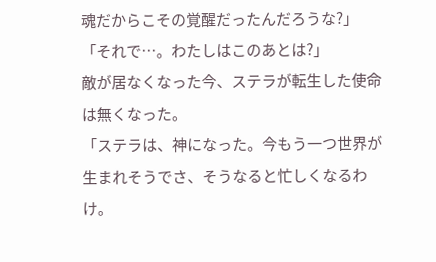魂だからこその覚醒だったんだろうな?」
「それで…。わたしはこのあとは?」
敵が居なくなった今、ステラが転生した使命は無くなった。
「ステラは、神になった。今もう一つ世界が生まれそうでさ、そうなると忙しくなるわけ。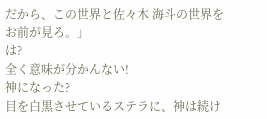だから、この世界と佐々木 海斗の世界をお前が見ろ。」
は?
全く意味が分かんない!
神になった?
目を白黒させているステラに、神は続け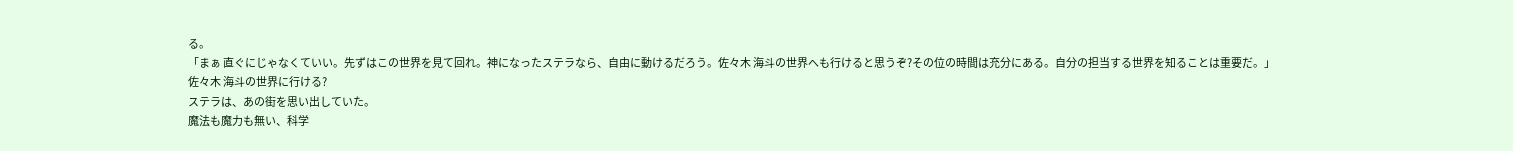る。
「まぁ 直ぐにじゃなくていい。先ずはこの世界を見て回れ。神になったステラなら、自由に動けるだろう。佐々木 海斗の世界へも行けると思うぞ?その位の時間は充分にある。自分の担当する世界を知ることは重要だ。」
佐々木 海斗の世界に行ける?
ステラは、あの街を思い出していた。
魔法も魔力も無い、科学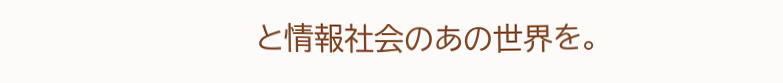と情報社会のあの世界を。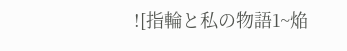![指輪と私の物語1~焔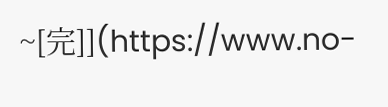~[完]](https://www.no-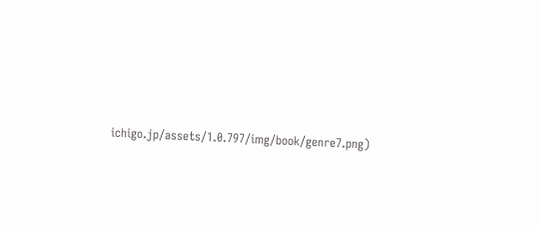ichigo.jp/assets/1.0.797/img/book/genre7.png)